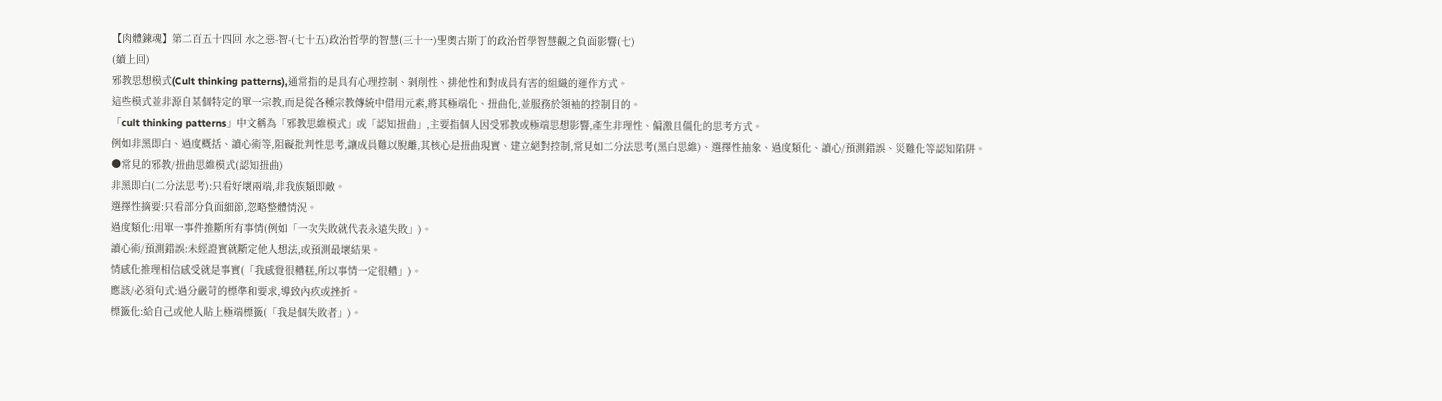【肉體鍊魂】第二百五十四回 水之惡-智-(七十五)政治哲學的智慧(三十一)聖奧古斯丁的政治哲學智慧觀之負面影響(七)
(續上回)
邪教思想模式(Cult thinking patterns),通常指的是具有心理控制、剝削性、排他性和對成員有害的組織的運作方式。
這些模式並非源自某個特定的單一宗教,而是從各種宗教傳統中借用元素,將其極端化、扭曲化,並服務於領袖的控制目的。
「cult thinking patterns」中文稱為「邪教思維模式」或「認知扭曲」,主要指個人因受邪教或極端思想影響,產生非理性、偏激且僵化的思考方式。
例如非黑即白、過度概括、讀心術等,阻礙批判性思考,讓成員難以脫離,其核心是扭曲現實、建立絕對控制,常見如二分法思考(黑白思維)、選擇性抽象、過度類化、讀心/預測錯誤、災難化等認知陷阱。
●常見的邪教/扭曲思維模式(認知扭曲)
非黑即白(二分法思考):只看好壞兩端,非我族類即敵。
選擇性摘要:只看部分負面細節,忽略整體情況。
過度類化:用單一事件推斷所有事情(例如「一次失敗就代表永遠失敗」)。
讀心術/預測錯誤:未經證實就斷定他人想法,或預測最壞結果。
情感化推理相信感受就是事實(「我感覺很糟糕,所以事情一定很糟」)。
應該/必須句式:過分嚴苛的標準和要求,導致內疚或挫折。
標籤化:給自己或他人貼上極端標籤(「我是個失敗者」)。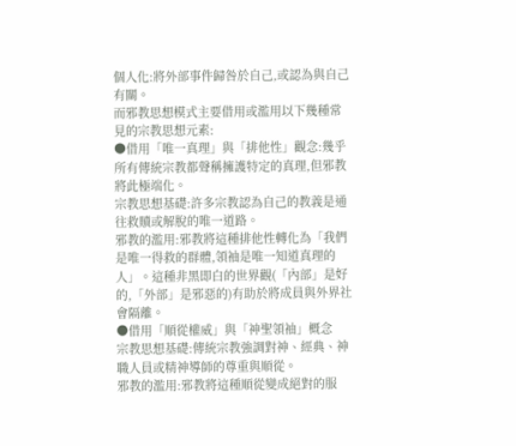個人化:將外部事件歸咎於自己,或認為與自己有關。
而邪教思想模式主要借用或濫用以下幾種常見的宗教思想元素:
●借用「唯一真理」與「排他性」觀念:幾乎所有傳統宗教都聲稱擁護特定的真理,但邪教將此極端化。
宗教思想基礎:許多宗教認為自己的教義是通往救贖或解脫的唯一道路。
邪教的濫用:邪教將這種排他性轉化為「我們是唯一得救的群體,領袖是唯一知道真理的人」。這種非黑即白的世界觀(「內部」是好的,「外部」是邪惡的)有助於將成員與外界社會隔離。
●借用「順從權威」與「神聖領袖」概念
宗教思想基礎:傳統宗教強調對神、經典、神職人員或精神導師的尊重與順從。
邪教的濫用:邪教將這種順從變成絕對的服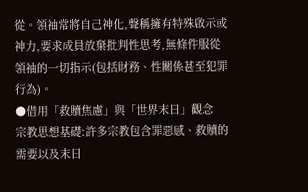從。領袖常將自己神化,聲稱擁有特殊啟示或神力,要求成員放棄批判性思考,無條件服從領袖的一切指示(包括財務、性關係甚至犯罪行為)。
●借用「救贖焦慮」與「世界末日」觀念
宗教思想基礎:許多宗教包含罪惡感、救贖的需要以及末日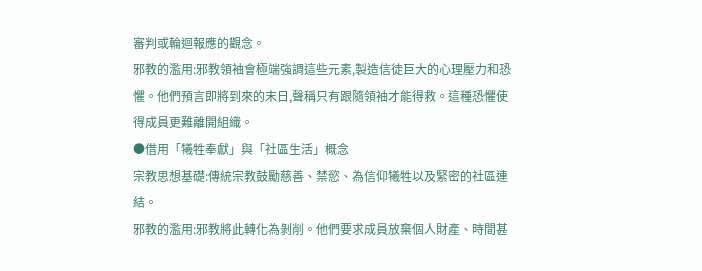審判或輪迴報應的觀念。
邪教的濫用:邪教領袖會極端強調這些元素,製造信徒巨大的心理壓力和恐懼。他們預言即將到來的末日,聲稱只有跟隨領袖才能得救。這種恐懼使得成員更難離開組織。
●借用「犧牲奉獻」與「社區生活」概念
宗教思想基礎:傳統宗教鼓勵慈善、禁慾、為信仰犧牲以及緊密的社區連結。
邪教的濫用:邪教將此轉化為剝削。他們要求成員放棄個人財產、時間甚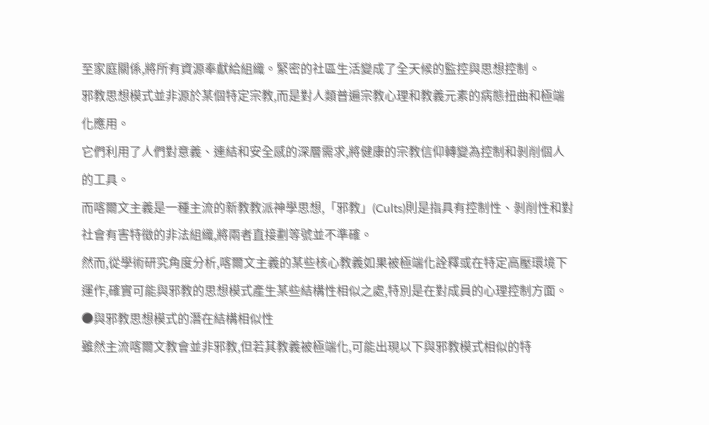至家庭關係,將所有資源奉獻給組織。緊密的社區生活變成了全天候的監控與思想控制。
邪教思想模式並非源於某個特定宗教,而是對人類普遍宗教心理和教義元素的病態扭曲和極端化應用。
它們利用了人們對意義、連結和安全感的深層需求,將健康的宗教信仰轉變為控制和剝削個人的工具。
而喀爾文主義是一種主流的新教教派神學思想,「邪教」(Cults)則是指具有控制性、剝削性和對社會有害特徵的非法組織,將兩者直接劃等號並不準確。
然而,從學術研究角度分析,喀爾文主義的某些核心教義如果被極端化詮釋或在特定高壓環境下運作,確實可能與邪教的思想模式產生某些結構性相似之處,特別是在對成員的心理控制方面。
●與邪教思想模式的潛在結構相似性
雖然主流喀爾文教會並非邪教,但若其教義被極端化,可能出現以下與邪教模式相似的特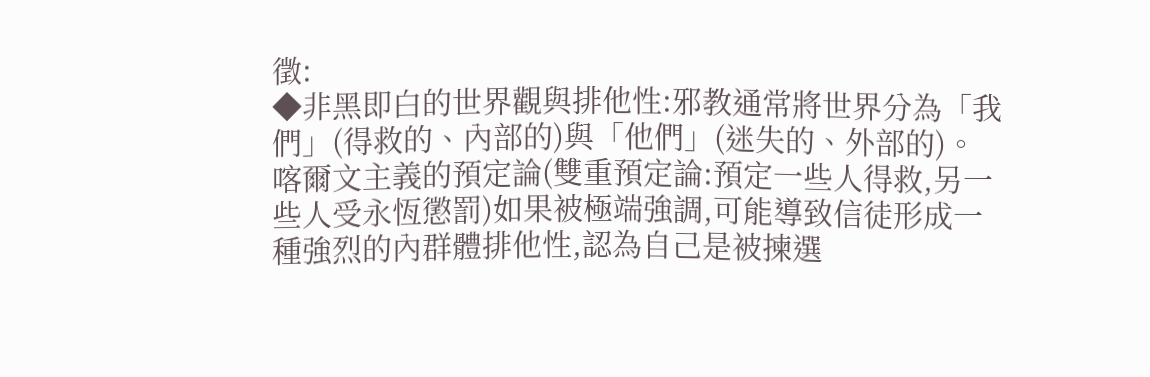徵:
◆非黑即白的世界觀與排他性:邪教通常將世界分為「我們」(得救的、內部的)與「他們」(迷失的、外部的)。
喀爾文主義的預定論(雙重預定論:預定一些人得救,另一些人受永恆懲罰)如果被極端強調,可能導致信徒形成一種強烈的內群體排他性,認為自己是被揀選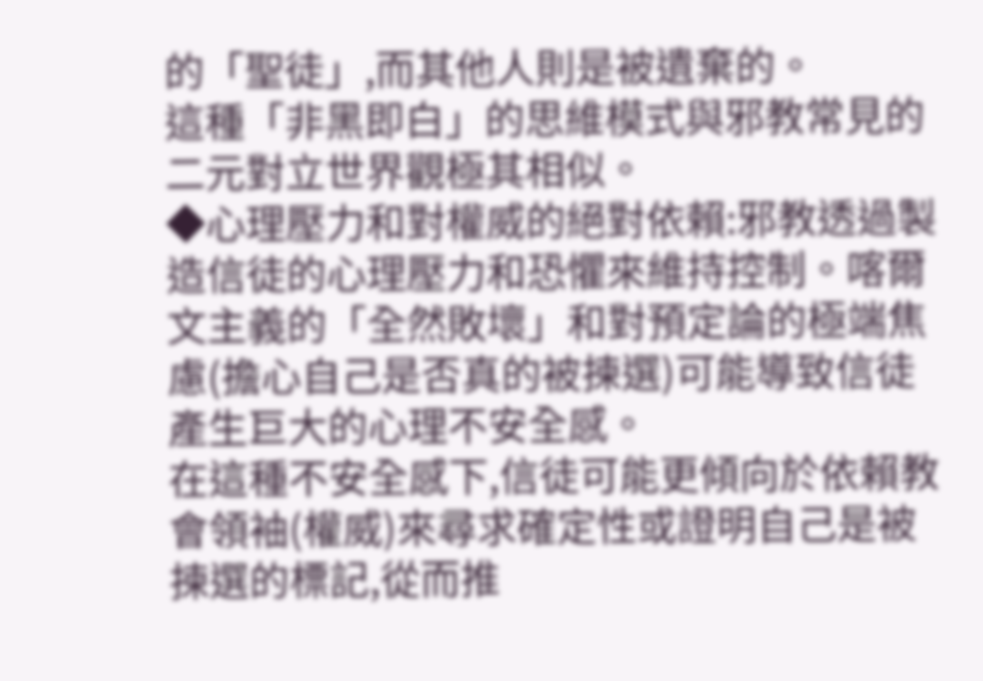的「聖徒」,而其他人則是被遺棄的。
這種「非黑即白」的思維模式與邪教常見的二元對立世界觀極其相似。
◆心理壓力和對權威的絕對依賴:邪教透過製造信徒的心理壓力和恐懼來維持控制。喀爾文主義的「全然敗壞」和對預定論的極端焦慮(擔心自己是否真的被揀選)可能導致信徒產生巨大的心理不安全感。
在這種不安全感下,信徒可能更傾向於依賴教會領袖(權威)來尋求確定性或證明自己是被揀選的標記,從而推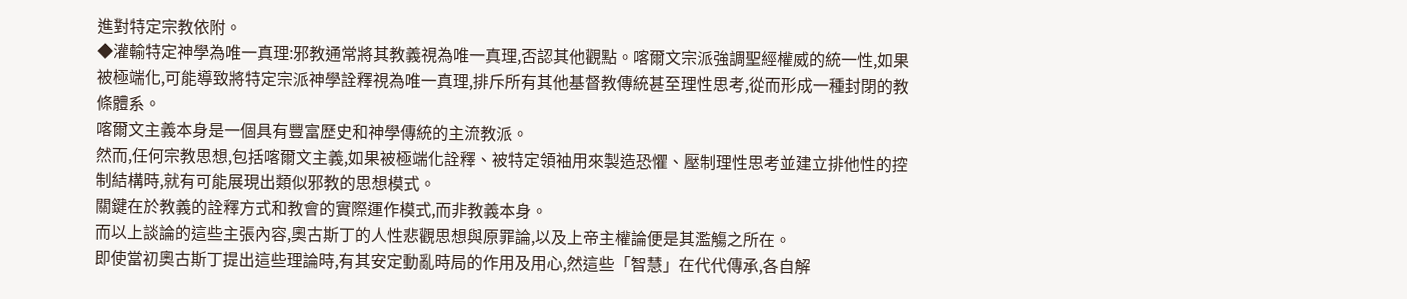進對特定宗教依附。
◆灌輸特定神學為唯一真理:邪教通常將其教義視為唯一真理,否認其他觀點。喀爾文宗派強調聖經權威的統一性,如果被極端化,可能導致將特定宗派神學詮釋視為唯一真理,排斥所有其他基督教傳統甚至理性思考,從而形成一種封閉的教條體系。
喀爾文主義本身是一個具有豐富歷史和神學傳統的主流教派。
然而,任何宗教思想,包括喀爾文主義,如果被極端化詮釋、被特定領袖用來製造恐懼、壓制理性思考並建立排他性的控制結構時,就有可能展現出類似邪教的思想模式。
關鍵在於教義的詮釋方式和教會的實際運作模式,而非教義本身。
而以上談論的這些主張內容,奧古斯丁的人性悲觀思想與原罪論,以及上帝主權論便是其濫觴之所在。
即使當初奧古斯丁提出這些理論時,有其安定動亂時局的作用及用心,然這些「智慧」在代代傳承,各自解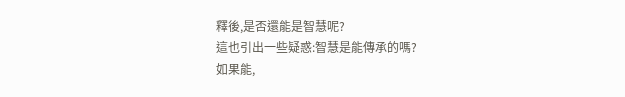釋後,是否還能是智慧呢?
這也引出一些疑惑:智慧是能傳承的嗎?
如果能,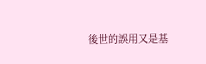後世的誤用又是基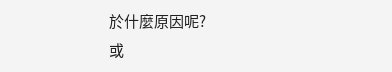於什麼原因呢?
或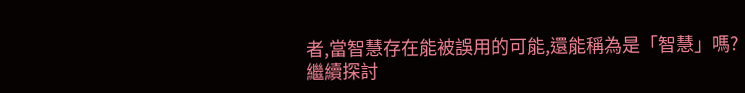者,當智慧存在能被誤用的可能,還能稱為是「智慧」嗎?
繼續探討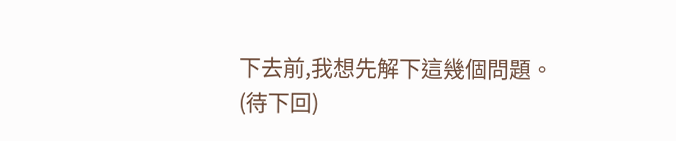下去前,我想先解下這幾個問題。
(待下回)